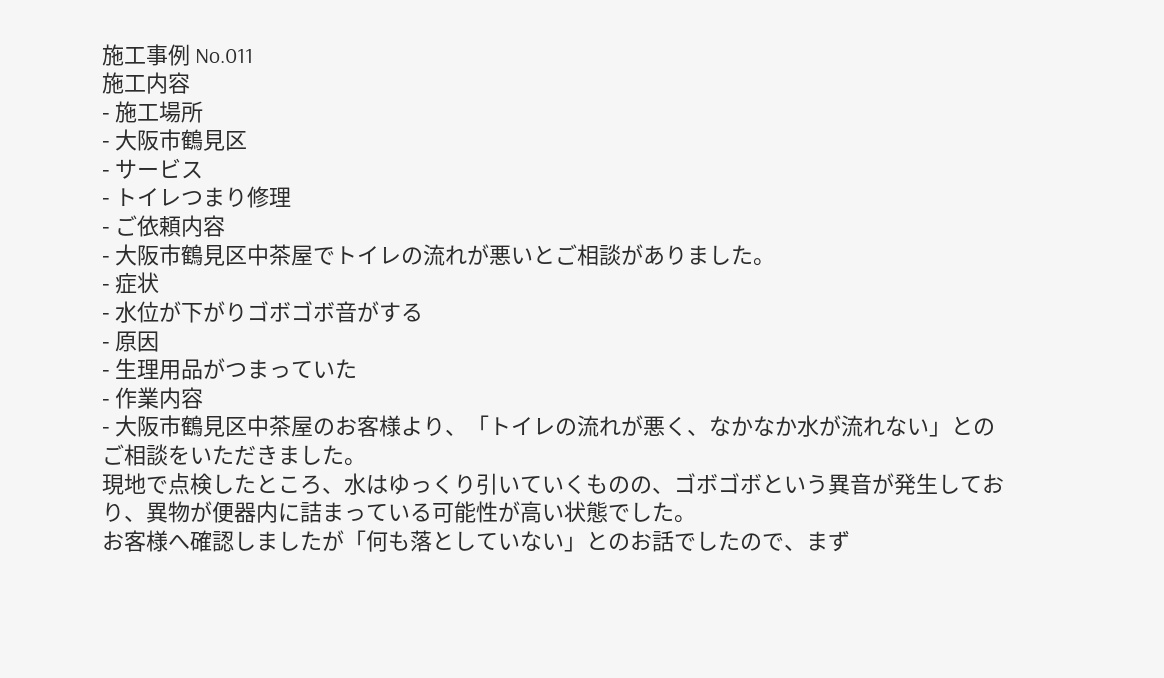施工事例 No.011
施工内容
- 施工場所
- 大阪市鶴見区
- サービス
- トイレつまり修理
- ご依頼内容
- 大阪市鶴見区中茶屋でトイレの流れが悪いとご相談がありました。
- 症状
- 水位が下がりゴボゴボ音がする
- 原因
- 生理用品がつまっていた
- 作業内容
- 大阪市鶴見区中茶屋のお客様より、「トイレの流れが悪く、なかなか水が流れない」とのご相談をいただきました。
現地で点検したところ、水はゆっくり引いていくものの、ゴボゴボという異音が発生しており、異物が便器内に詰まっている可能性が高い状態でした。
お客様へ確認しましたが「何も落としていない」とのお話でしたので、まず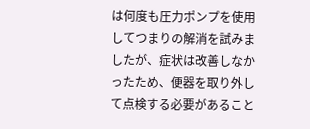は何度も圧力ポンプを使用してつまりの解消を試みましたが、症状は改善しなかったため、便器を取り外して点検する必要があること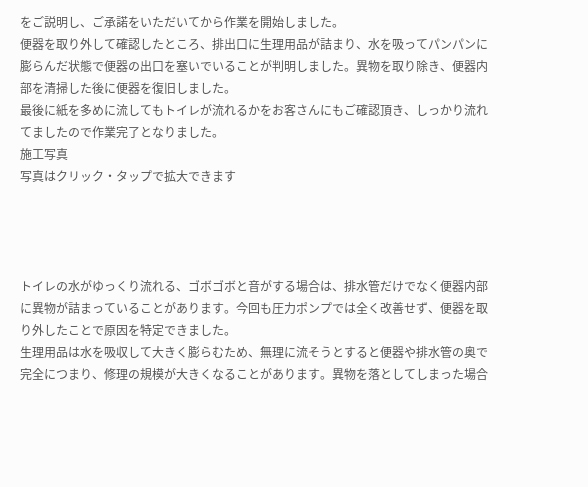をご説明し、ご承諾をいただいてから作業を開始しました。
便器を取り外して確認したところ、排出口に生理用品が詰まり、水を吸ってパンパンに膨らんだ状態で便器の出口を塞いでいることが判明しました。異物を取り除き、便器内部を清掃した後に便器を復旧しました。
最後に紙を多めに流してもトイレが流れるかをお客さんにもご確認頂き、しっかり流れてましたので作業完了となりました。
施工写真
写真はクリック・タップで拡大できます




トイレの水がゆっくり流れる、ゴボゴボと音がする場合は、排水管だけでなく便器内部に異物が詰まっていることがあります。今回も圧力ポンプでは全く改善せず、便器を取り外したことで原因を特定できました。
生理用品は水を吸収して大きく膨らむため、無理に流そうとすると便器や排水管の奥で完全につまり、修理の規模が大きくなることがあります。異物を落としてしまった場合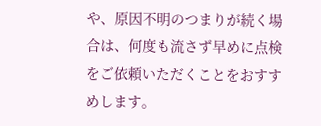や、原因不明のつまりが続く場合は、何度も流さず早めに点検をご依頼いただくことをおすすめします。